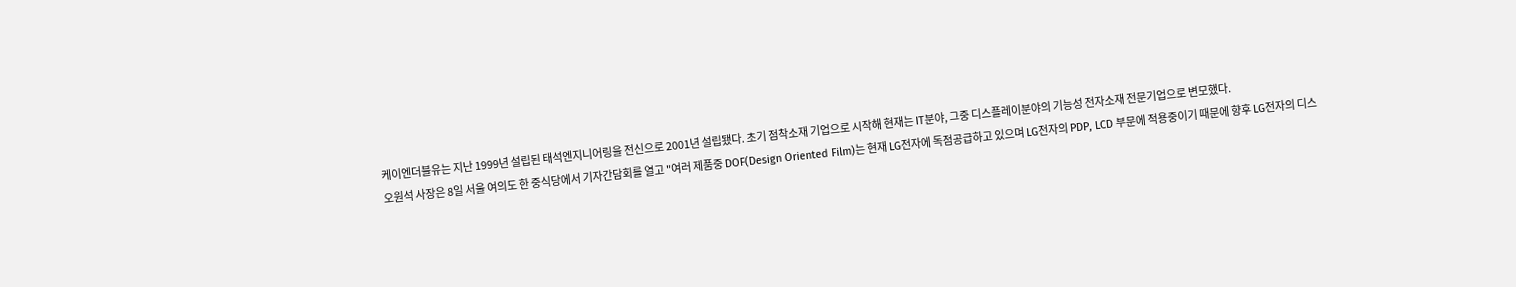케이엔더블유는 지난 1999년 설립된 태석엔지니어링을 전신으로 2001년 설립됐다. 초기 점착소재 기업으로 시작해 현재는 IT분야, 그중 디스플레이분야의 기능성 전자소재 전문기업으로 변모했다.
오원석 사장은 8일 서울 여의도 한 중식당에서 기자간담회를 열고 "여러 제품중 DOF(Design Oriented Film)는 현재 LG전자에 독점공급하고 있으며 LG전자의 PDP, LCD 부문에 적용중이기 때문에 향후 LG전자의 디스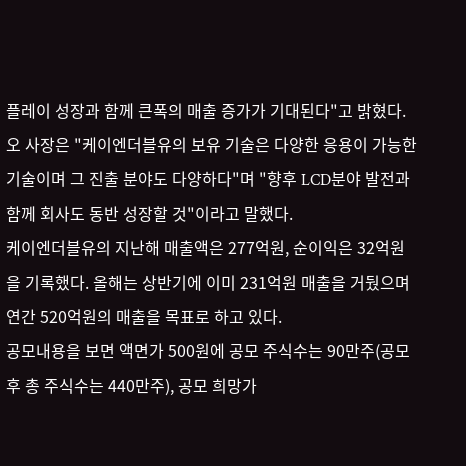플레이 성장과 함께 큰폭의 매출 증가가 기대된다"고 밝혔다.
오 사장은 "케이엔더블유의 보유 기술은 다양한 응용이 가능한 기술이며 그 진출 분야도 다양하다"며 "향후 LCD분야 발전과 함께 회사도 동반 성장할 것"이라고 말했다.
케이엔더블유의 지난해 매출액은 277억원, 순이익은 32억원을 기록했다. 올해는 상반기에 이미 231억원 매출을 거뒀으며 연간 520억원의 매출을 목표로 하고 있다.
공모내용을 보면 액면가 500원에 공모 주식수는 90만주(공모후 총 주식수는 440만주), 공모 희망가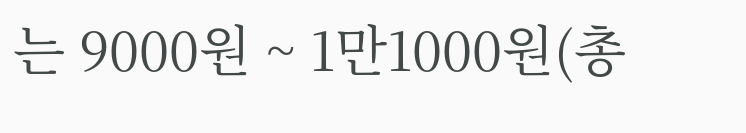는 9000원 ~ 1만1000원(총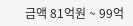금액 81억원 ~ 99억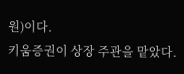원)이다.
키움증권이 상장 주관을 맡았다.